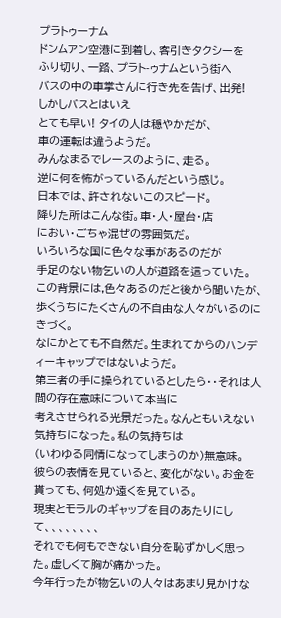プラトゥーナム
ドンムアン空港に到着し、客引きタクシーを
ふり切り、一路、プラト-ゥナムという街へ
バスの中の車掌さんに行き先を告げ、出発!
しかしバスとはいえ
とても早い! タイの人は穏やかだが、
車の運転は違うようだ。
みんなまるでレースのように、走る。
逆に何を怖がっているんだという感じ。
日本では、許されないこのスピード。
降りた所はこんな街。車・人・屋台・店
におい・ごちゃ混ぜの雰囲気だ。
いろいろな国に色々な事があるのだが
手足のない物乞いの人が道路を這っていた。
この背景には,色々あるのだと後から聞いたが、
歩くうちにたくさんの不自由な人々がいるのにきづく。
なにかとても不自然だ。生まれてからのハンディーキャップではないようだ。
第三者の手に操られているとしたら・・それは人間の存在意味について本当に
考えさせられる光景だった。なんともいえない気持ちになった。私の気持ちは
(いわゆる同情になってしまうのか)無意味。
彼らの表情を見ていると、変化がない。お金を貰っても、何処か遠くを見ている。
現実とモラルのギャップを目のあたりにして、、、、、、、、
それでも何もできない自分を恥ずかしく思った。虚しくて胸が痛かった。
今年行ったが物乞いの人々はあまり見かけな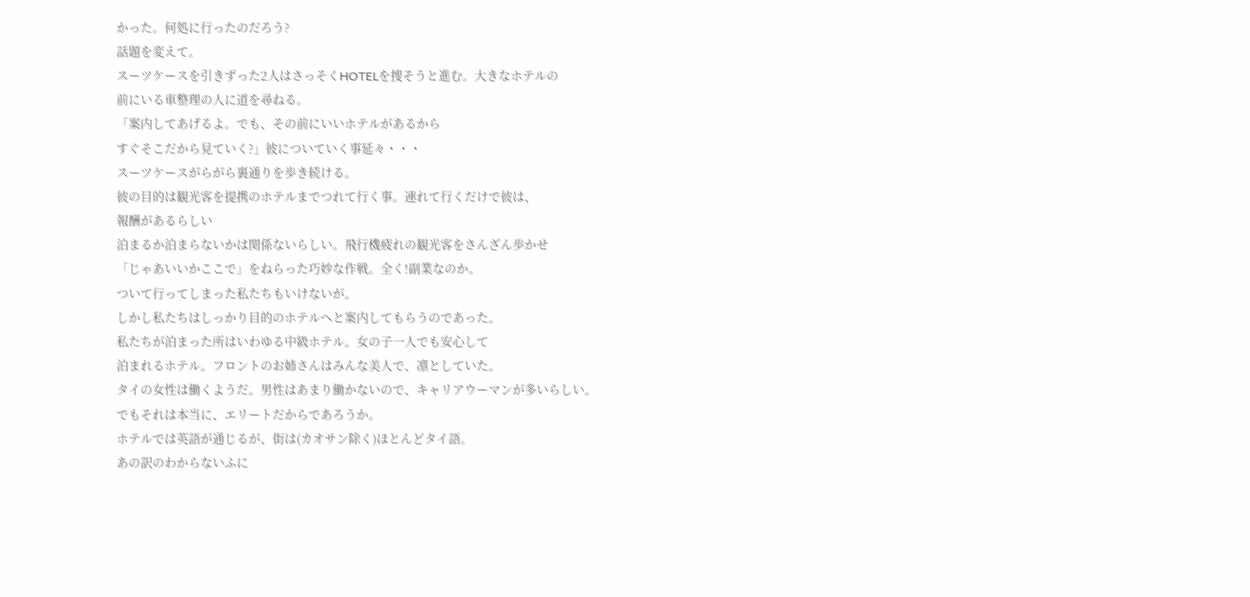かった。何処に行ったのだろう?
話題を変えて。
スーツケースを引きずった2人はさっそくHOTELを捜そうと進む。大きなホテルの
前にいる車整理の人に道を尋ねる。
「案内してあげるよ。でも、その前にいいホテルがあるから
すぐそこだから見ていく?」彼についていく事延々・・・
スーツケースがらがら裏通りを歩き続ける。
彼の目的は観光客を提携のホテルまでつれて行く事。連れて行くだけで彼は、
報酬があるらしい
泊まるか泊まらないかは関係ないらしい。飛行機疲れの観光客をさんざん歩かせ
「じゃあいいかここで」をねらった巧妙な作戦。全く!副業なのか。
ついて行ってしまった私たちもいけないが。
しかし私たちはしっかり目的のホテルへと案内してもらうのであった。
私たちが泊まった所はいわゆる中級ホテル。女の子一人でも安心して
泊まれるホテル。フロントのお姉さんはみんな美人で、凛としていた。
タイの女性は働くようだ。男性はあまり働かないので、キャリアウーマンが多いらしい。
でもそれは本当に、エリートだからであろうか。
ホテルでは英語が通じるが、街は(カオサン除く)ほとんどタイ語。
あの訳のわからないふに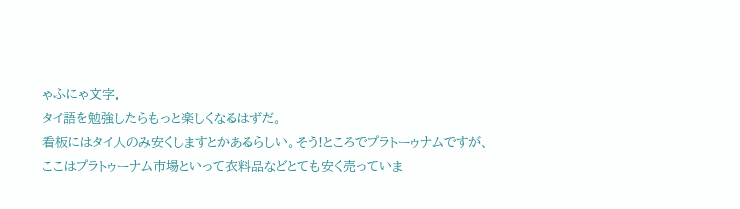ゃふにゃ文字.
タイ語を勉強したらもっと楽しくなるはずだ。
看板にはタイ人のみ安くしますとかあるらしい。そう!ところでプラトーゥナムですが、
ここはプラトゥーナム市場といって衣料品などとても安く売っていま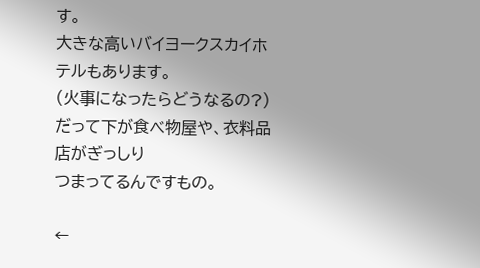す。
大きな高いバイヨークスカイホテルもあります。
(火事になったらどうなるの?)だって下が食べ物屋や、衣料品店がぎっしり
つまってるんですもの。

←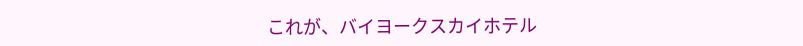これが、バイヨークスカイホテル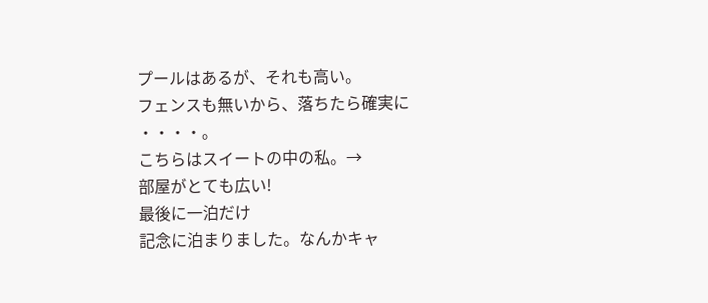プールはあるが、それも高い。
フェンスも無いから、落ちたら確実に
・・・・。
こちらはスイートの中の私。→
部屋がとても広い!
最後に一泊だけ
記念に泊まりました。なんかキャ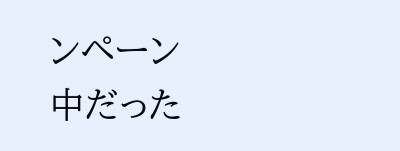ンペーン
中だった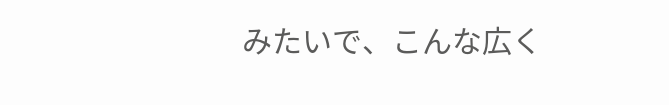みたいで、こんな広く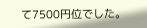て7500円位でした。